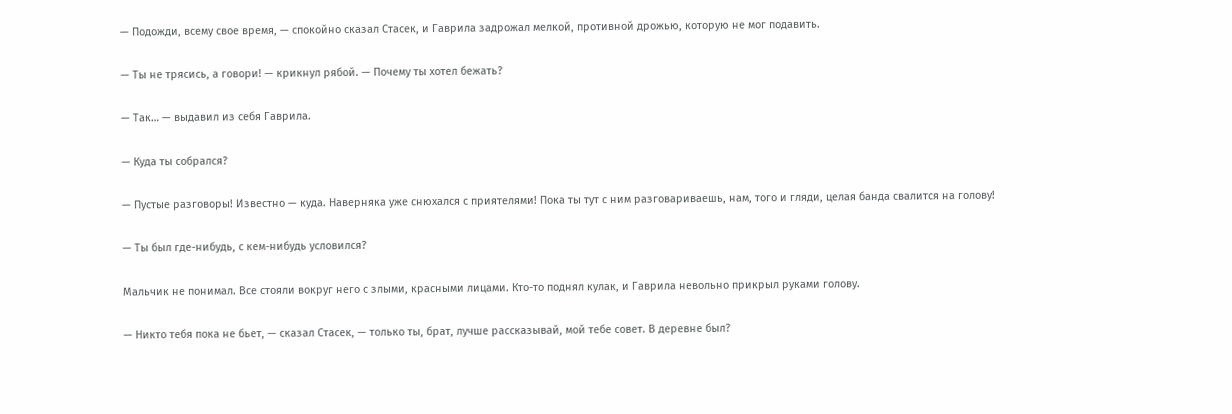— Подожди, всему свое время, — спокойно сказал Стасек, и Гаврила задрожал мелкой, противной дрожью, которую не мог подавить.

— Ты не трясись, а говори! — крикнул рябой. — Почему ты хотел бежать?

— Так… — выдавил из себя Гаврила.

— Куда ты собрался?

— Пустые разговоры! Известно — куда. Наверняка уже снюхался с приятелями! Пока ты тут с ним разговариваешь, нам, того и гляди, целая банда свалится на голову!

— Ты был где-нибудь, с кем-нибудь условился?

Мальчик не понимал. Все стояли вокруг него с злыми, красными лицами. Кто-то поднял кулак, и Гаврила невольно прикрыл руками голову.

— Никто тебя пока не бьет, — сказал Стасек, — только ты, брат, лучше рассказывай, мой тебе совет. В деревне был?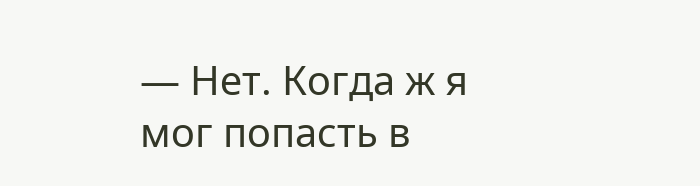— Нет. Когда ж я мог попасть в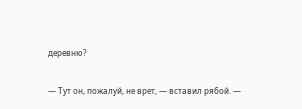деревню?

— Тут он, пожалуй, не врет, — вставил рябой. —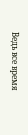Ведь все время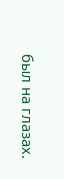был на глазах.